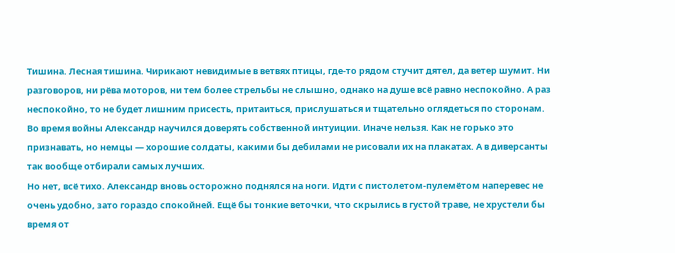Тишина. Лесная тишина. Чирикают невидимые в ветвях птицы, где-то рядом стучит дятел, да ветер шумит. Ни разговоров, ни рёва моторов, ни тем более стрельбы не слышно, однако на душе всё равно неспокойно. А раз неспокойно, то не будет лишним присесть, притаиться, прислушаться и тщательно оглядеться по сторонам. Во время войны Александр научился доверять собственной интуиции. Иначе нельзя. Как не горько это признавать, но немцы — хорошие солдаты, какими бы дебилами не рисовали их на плакатах. А в диверсанты так вообще отбирали самых лучших.
Но нет, всё тихо. Александр вновь осторожно поднялся на ноги. Идти с пистолетом-пулемётом наперевес не очень удобно, зато гораздо спокойней. Ещё бы тонкие веточки, что скрылись в густой траве, не хрустели бы время от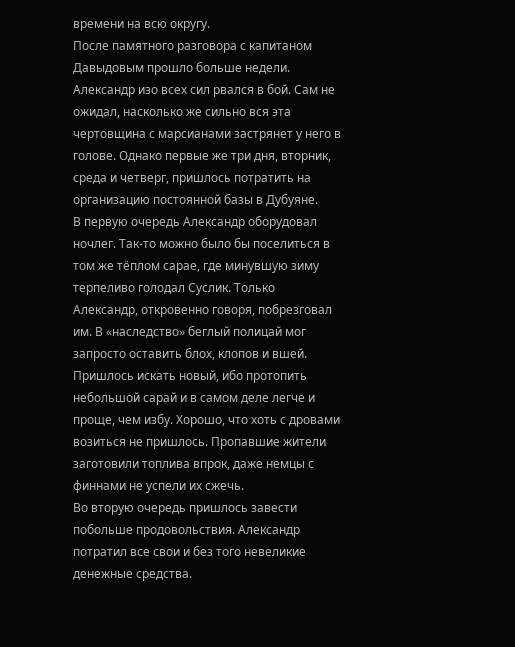времени на всю округу.
После памятного разговора с капитаном Давыдовым прошло больше недели. Александр изо всех сил рвался в бой. Сам не ожидал, насколько же сильно вся эта чертовщина с марсианами застрянет у него в голове. Однако первые же три дня, вторник, среда и четверг, пришлось потратить на организацию постоянной базы в Дубуяне.
В первую очередь Александр оборудовал ночлег. Так-то можно было бы поселиться в том же тёплом сарае, где минувшую зиму терпеливо голодал Суслик. Только Александр, откровенно говоря, побрезговал им. В «наследство» беглый полицай мог запросто оставить блох, клопов и вшей. Пришлось искать новый, ибо протопить небольшой сарай и в самом деле легче и проще, чем избу. Хорошо, что хоть с дровами возиться не пришлось. Пропавшие жители заготовили топлива впрок, даже немцы с финнами не успели их сжечь.
Во вторую очередь пришлось завести побольше продовольствия. Александр потратил все свои и без того невеликие денежные средства.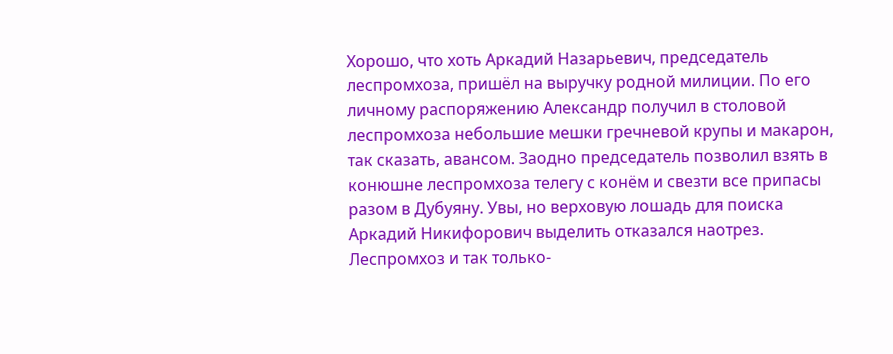Хорошо, что хоть Аркадий Назарьевич, председатель леспромхоза, пришёл на выручку родной милиции. По его личному распоряжению Александр получил в столовой леспромхоза небольшие мешки гречневой крупы и макарон, так сказать, авансом. Заодно председатель позволил взять в конюшне леспромхоза телегу с конём и свезти все припасы разом в Дубуяну. Увы, но верховую лошадь для поиска Аркадий Никифорович выделить отказался наотрез. Леспромхоз и так только-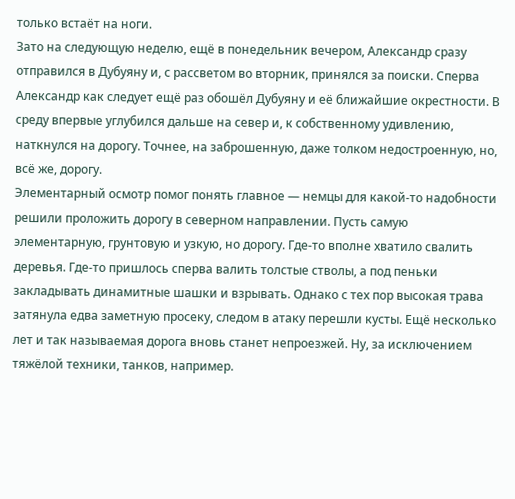только встаёт на ноги.
Зато на следующую неделю, ещё в понедельник вечером, Александр сразу отправился в Дубуяну и, с рассветом во вторник, принялся за поиски. Сперва Александр как следует ещё раз обошёл Дубуяну и её ближайшие окрестности. В среду впервые углубился дальше на север и, к собственному удивлению, наткнулся на дорогу. Точнее, на заброшенную, даже толком недостроенную, но, всё же, дорогу.
Элементарный осмотр помог понять главное — немцы для какой-то надобности решили проложить дорогу в северном направлении. Пусть самую элементарную, грунтовую и узкую, но дорогу. Где-то вполне хватило свалить деревья. Где-то пришлось сперва валить толстые стволы, а под пеньки закладывать динамитные шашки и взрывать. Однако с тех пор высокая трава затянула едва заметную просеку, следом в атаку перешли кусты. Ещё несколько лет и так называемая дорога вновь станет непроезжей. Ну, за исключением тяжёлой техники, танков, например.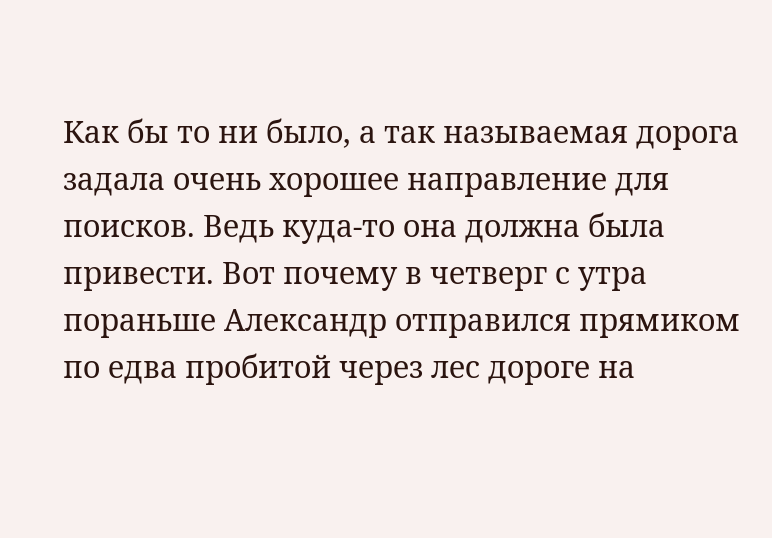Как бы то ни было, а так называемая дорога задала очень хорошее направление для поисков. Ведь куда-то она должна была привести. Вот почему в четверг с утра пораньше Александр отправился прямиком по едва пробитой через лес дороге на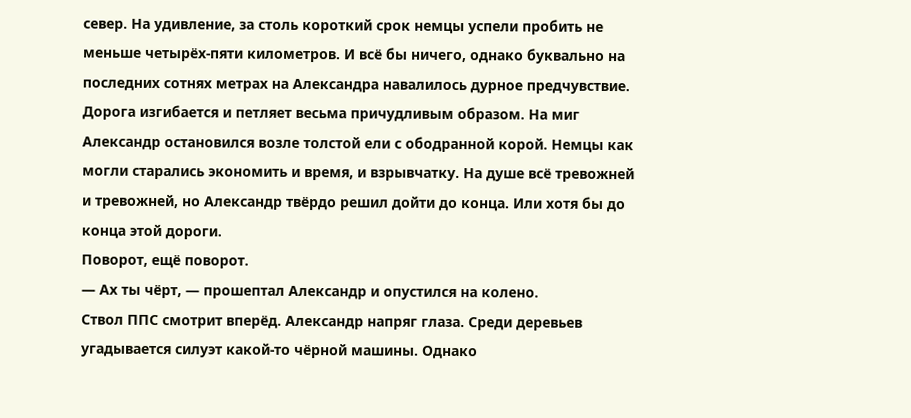север. На удивление, за столь короткий срок немцы успели пробить не меньше четырёх-пяти километров. И всё бы ничего, однако буквально на последних сотнях метрах на Александра навалилось дурное предчувствие.
Дорога изгибается и петляет весьма причудливым образом. На миг Александр остановился возле толстой ели с ободранной корой. Немцы как могли старались экономить и время, и взрывчатку. На душе всё тревожней и тревожней, но Александр твёрдо решил дойти до конца. Или хотя бы до конца этой дороги.
Поворот, ещё поворот.
— Ах ты чёрт, — прошептал Александр и опустился на колено.
Ствол ППС смотрит вперёд. Александр напряг глаза. Среди деревьев угадывается силуэт какой-то чёрной машины. Однако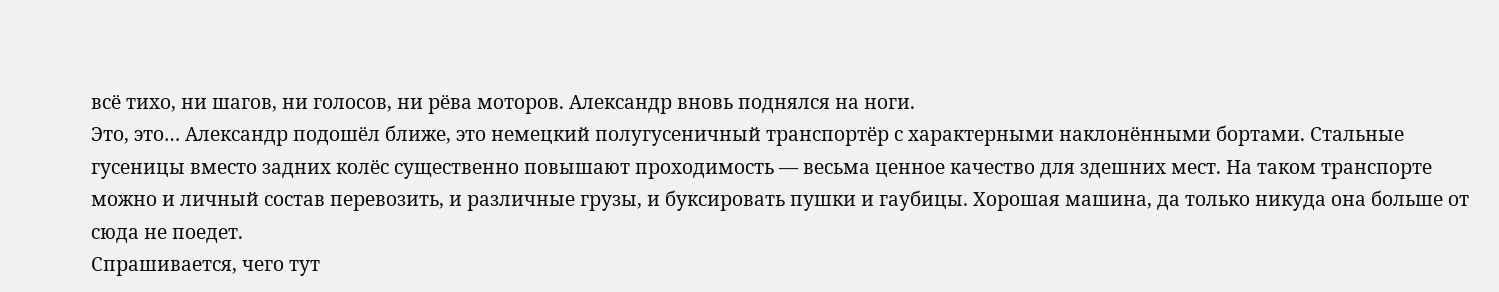всё тихо, ни шагов, ни голосов, ни рёва моторов. Александр вновь поднялся на ноги.
Это, это… Александр подошёл ближе, это немецкий полугусеничный транспортёр с характерными наклонёнными бортами. Стальные гусеницы вместо задних колёс существенно повышают проходимость — весьма ценное качество для здешних мест. На таком транспорте можно и личный состав перевозить, и различные грузы, и буксировать пушки и гаубицы. Хорошая машина, да только никуда она больше от сюда не поедет.
Спрашивается, чего тут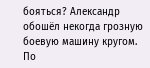бояться? Александр обошёл некогда грозную боевую машину кругом. По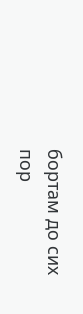бортам до сих пор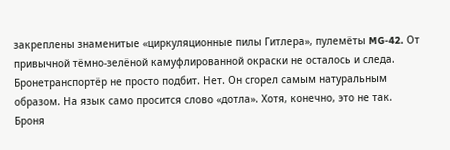закреплены знаменитые «циркуляционные пилы Гитлера», пулемёты MG-42. От привычной тёмно-зелёной камуфлированной окраски не осталось и следа. Бронетранспортёр не просто подбит. Нет. Он сгорел самым натуральным образом. На язык само просится слово «дотла». Хотя, конечно, это не так. Броня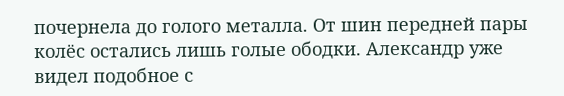почернела до голого металла. От шин передней пары колёс остались лишь голые ободки. Александр уже видел подобное с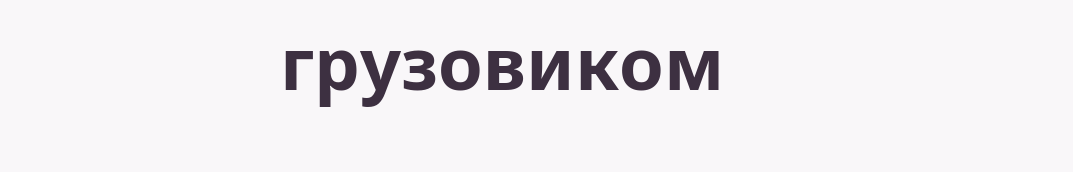грузовиком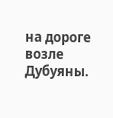на дороге возле Дубуяны.